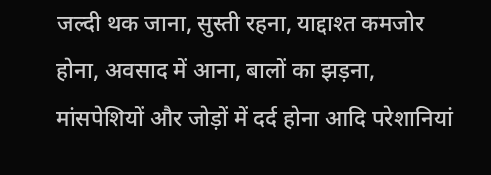जल्दी थक जाना, सुस्ती रहना, याद्दाश्त कमजोर होना, अवसाद में आना, बालों का झड़ना, मांसपेशियों और जोड़ों में दर्द होना आदि परेशानियां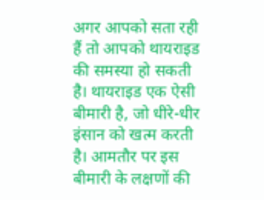अगर आपको सता रही हैं तो आपको थायराइड की समस्या हो सकती है। थायराइड एक ऐसी बीमारी है, जो धीरे-धीर इंसान को खत्म करती है। आमतौर पर इस बीमारी के लक्षणों की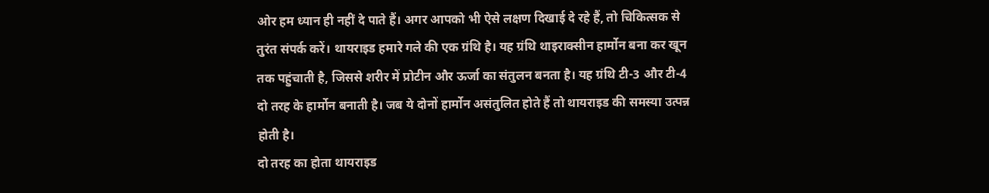ओर हम ध्यान ही नहीं दे पाते हैं। अगर आपको भी ऐसे लक्षण दिखाई दे रहे हैं, तो चिकित्सक से तुरंत संपर्क करें। थायराइड हमारे गले की एक ग्रंथि है। यह ग्रंथि थाइराक्सीन हार्मोन बना कर खून तक पहुंचाती है, जिससे शरीर में प्रोटीन और ऊर्जा का संतुलन बनता है। यह ग्रंथि टी-3 और टी-4 दो तरह के हार्मोन बनाती है। जब ये दोनों हार्मोन असंतुलित होते हैं तो थायराइड की समस्या उत्पन्न होती है।
दो तरह का होता थायराइड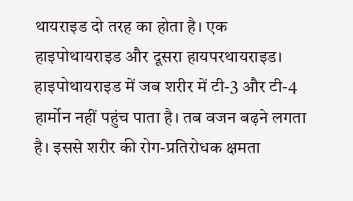थायराइड दो तरह का होता है। एक हाइपोथायराइड और दूसरा हायपरथायराइड। हाइपोथायराइड में जब शरीर में टी-3 और टी-4 हार्मोन नहीं पहुंच पाता है। तब वजन बढ़ने लगता है। इससे शरीर की रोग-प्रतिरोधक क्षमता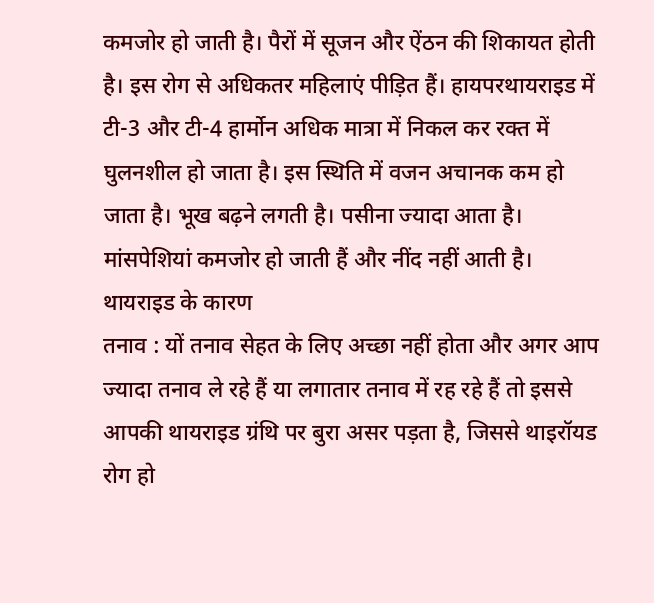कमजोर हो जाती है। पैरों में सूजन और ऐंठन की शिकायत होती है। इस रोग से अधिकतर महिलाएं पीड़ित हैं। हायपरथायराइड में टी-3 और टी-4 हार्मोन अधिक मात्रा में निकल कर रक्त में घुलनशील हो जाता है। इस स्थिति में वजन अचानक कम हो जाता है। भूख बढ़ने लगती है। पसीना ज्यादा आता है। मांसपेशियां कमजोर हो जाती हैं और नींद नहीं आती है।
थायराइड के कारण
तनाव : यों तनाव सेहत के लिए अच्छा नहीं होता और अगर आप ज्यादा तनाव ले रहे हैं या लगातार तनाव में रह रहे हैं तो इससे आपकी थायराइड ग्रंथि पर बुरा असर पड़ता है, जिससे थाइरॉयड रोग हो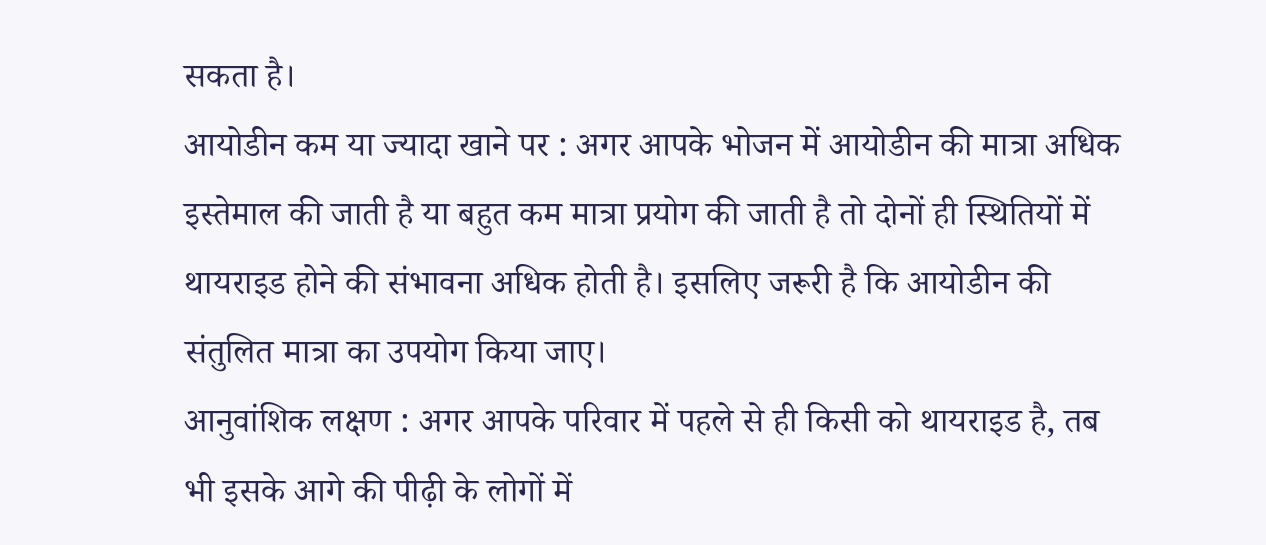सकता है।
आयोडीन कम या ज्यादा खाने पर : अगर आपके भोजन में आयोडीन की मात्रा अधिक इस्तेमाल की जाती है या बहुत कम मात्रा प्रयोग की जाती है तो दोनों ही स्थितियों में थायराइड होने की संभावना अधिक होती है। इसलिए जरूरी है कि आयोडीन की संतुलित मात्रा का उपयोग किया जाए।
आनुवांशिक लक्षण : अगर आपके परिवार में पहले से ही किसी को थायराइड है, तब भी इसके आगे की पीढ़ी के लोगों में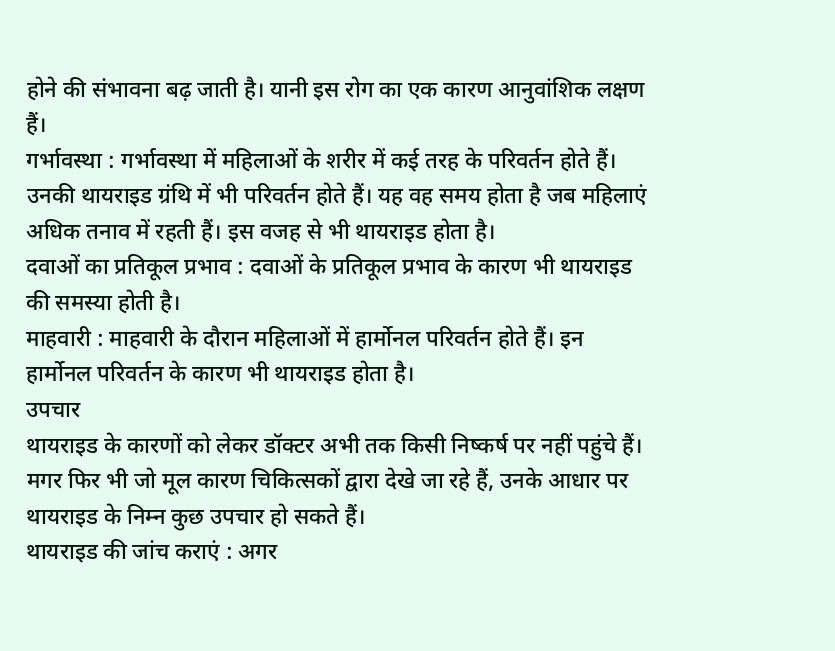होने की संभावना बढ़ जाती है। यानी इस रोग का एक कारण आनुवांशिक लक्षण हैं।
गर्भावस्था : गर्भावस्था में महिलाओं के शरीर में कई तरह के परिवर्तन होते हैं। उनकी थायराइड ग्रंथि में भी परिवर्तन होते हैं। यह वह समय होता है जब महिलाएं अधिक तनाव में रहती हैं। इस वजह से भी थायराइड होता है।
दवाओं का प्रतिकूल प्रभाव : दवाओं के प्रतिकूल प्रभाव के कारण भी थायराइड की समस्या होती है।
माहवारी : माहवारी के दौरान महिलाओं में हार्मोनल परिवर्तन होते हैं। इन हार्मोनल परिवर्तन के कारण भी थायराइड होता है।
उपचार
थायराइड के कारणों को लेकर डॉक्टर अभी तक किसी निष्कर्ष पर नहीं पहुंचे हैं। मगर फिर भी जो मूल कारण चिकित्सकों द्वारा देखे जा रहे हैं, उनके आधार पर थायराइड के निम्न कुछ उपचार हो सकते हैं।
थायराइड की जांच कराएं : अगर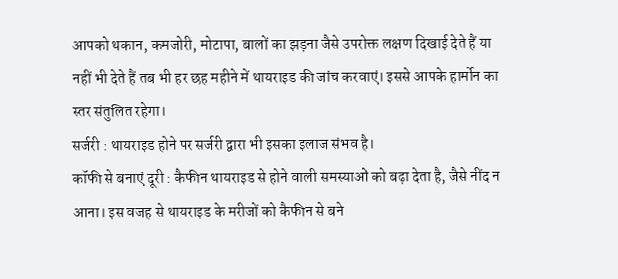आपको थकान, कमजोरी, मोटापा, बालों का झड़ना जैसे उपरोक्त लक्षण दिखाई देते हैं या नहीं भी देते हैं तब भी हर छह महीने में थायराइड की जांच करवाएं। इससे आपके हार्मोन का स्तर संतुलित रहेगा।
सर्जरी : थायराइड होने पर सर्जरी द्वारा भी इसका इलाज संभव है।
कॉफी से बनाएं दूरी : कैफीन थायराइड से होने वाली समस्याओं को बढ़ा देता है, जैसे नींद न आना। इस वजह से थायराइड के मरीजों को कैफीन से बने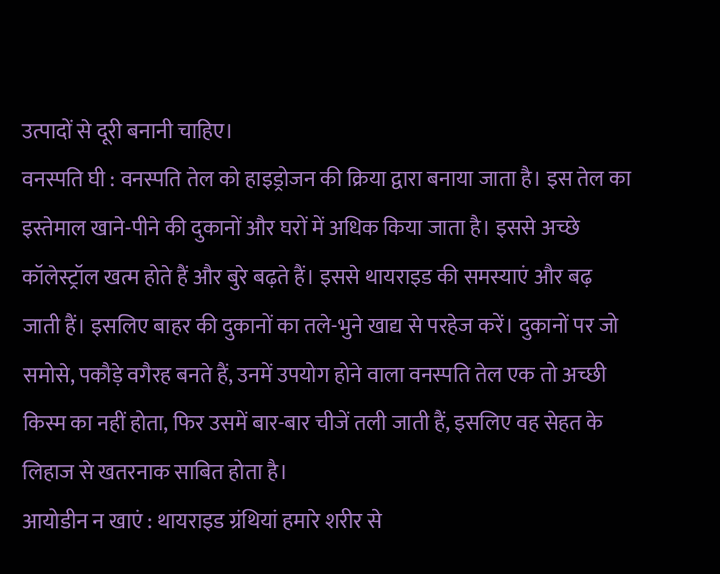उत्पादों से दूरी बनानी चाहिए।
वनस्पति घी : वनस्पति तेल को हाइड्रोजन की क्रिया द्वारा बनाया जाता है। इस तेल का इस्तेमाल खाने-पीने की दुकानों और घरों में अधिक किया जाता है। इससे अच्छे कॉलेस्ट्रॉल खत्म होते हैं और बुरे बढ़ते हैं। इससे थायराइड की समस्याएं और बढ़ जाती हैं। इसलिए बाहर की दुकानों का तले-भुने खाद्य से परहेज करें। दुकानों पर जो समोसे, पकौड़े वगैरह बनते हैं, उनमें उपयोग होने वाला वनस्पति तेल एक तो अच्छी किस्म का नहीं होता, फिर उसमें बार-बार चीजें तली जाती हैं, इसलिए वह सेहत के लिहाज से खतरनाक साबित होता है।
आयोडीन न खाएं : थायराइड ग्रंथियां हमारे शरीर से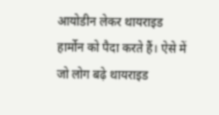आयोडीन लेकर थायराइड हार्मोन को पैदा करते हैं। ऐसे में जो लोग बढ़े थायराइड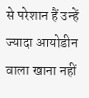से परेशान हैं उन्हें ज्यादा आयोडीन वाला खाना नहीं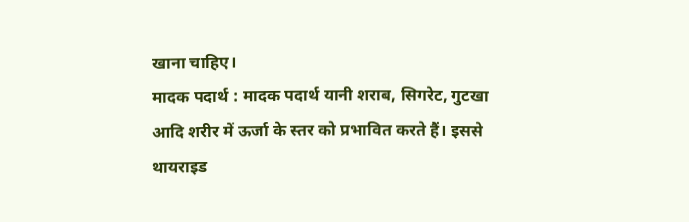खाना चाहिए।
मादक पदार्थ : मादक पदार्थ यानी शराब, सिगरेट, गुटखा आदि शरीर में ऊर्जा के स्तर को प्रभावित करते हैं। इससे थायराइड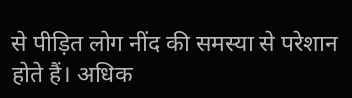से पीड़ित लोग नींद की समस्या से परेशान होते हैं। अधिक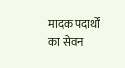मादक पदार्थों का सेवन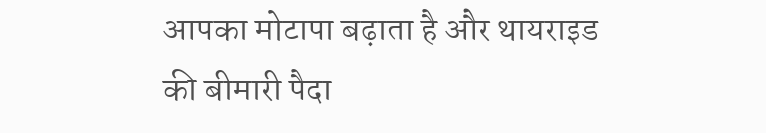आपका मोटापा बढ़ाता है और थायराइड की बीमारी पैदा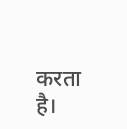करता है।